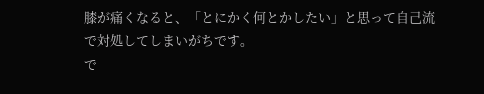膝が痛くなると、「とにかく何とかしたい」と思って自己流で対処してしまいがちです。
で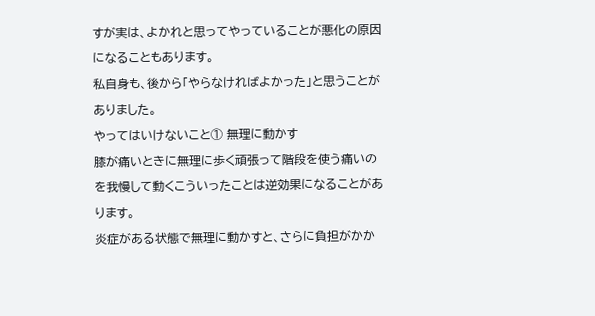すが実は、よかれと思ってやっていることが悪化の原因になることもあります。
私自身も、後から「やらなければよかった」と思うことがありました。
やってはいけないこと① 無理に動かす
膝が痛いときに無理に歩く頑張って階段を使う痛いのを我慢して動くこういったことは逆効果になることがあります。
炎症がある状態で無理に動かすと、さらに負担がかか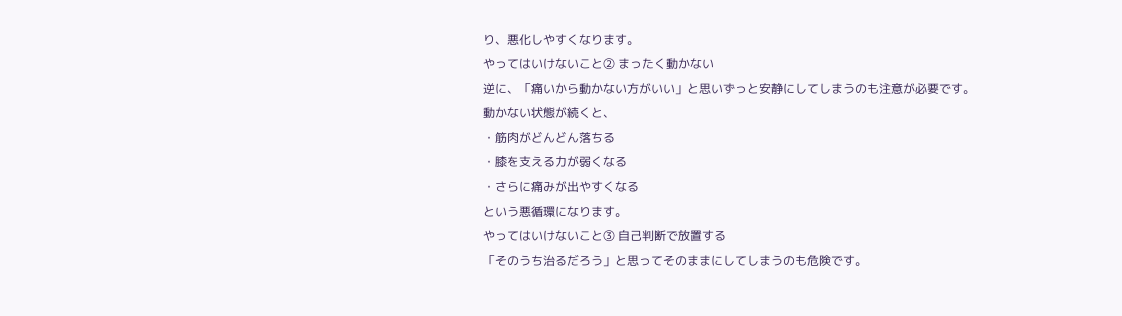り、悪化しやすくなります。
やってはいけないこと② まったく動かない
逆に、「痛いから動かない方がいい」と思いずっと安静にしてしまうのも注意が必要です。
動かない状態が続くと、
・筋肉がどんどん落ちる
・膝を支える力が弱くなる
・さらに痛みが出やすくなる
という悪循環になります。
やってはいけないこと③ 自己判断で放置する
「そのうち治るだろう」と思ってそのままにしてしまうのも危険です。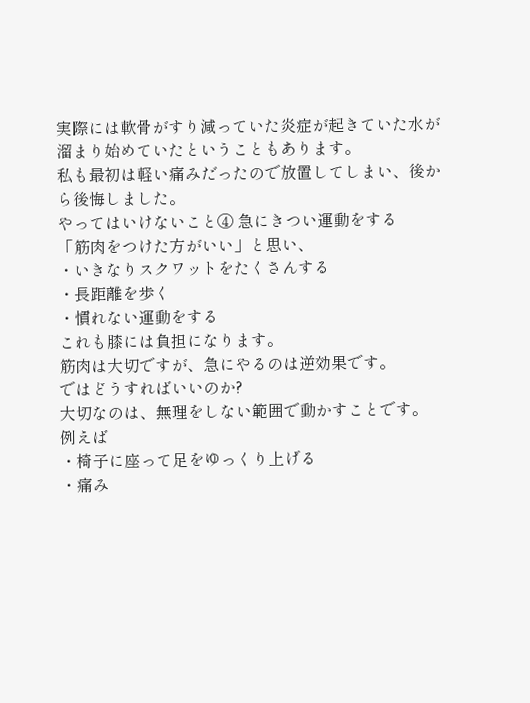実際には軟骨がすり減っていた炎症が起きていた水が溜まり始めていたということもあります。
私も最初は軽い痛みだったので放置してしまい、後から後悔しました。
やってはいけないこと④ 急にきつい運動をする
「筋肉をつけた方がいい」と思い、
・いきなりスクワットをたくさんする
・長距離を歩く
・慣れない運動をする
これも膝には負担になります。
筋肉は大切ですが、急にやるのは逆効果です。
ではどうすればいいのか?
大切なのは、無理をしない範囲で動かすことです。
例えば
・椅子に座って足をゆっくり上げる
・痛み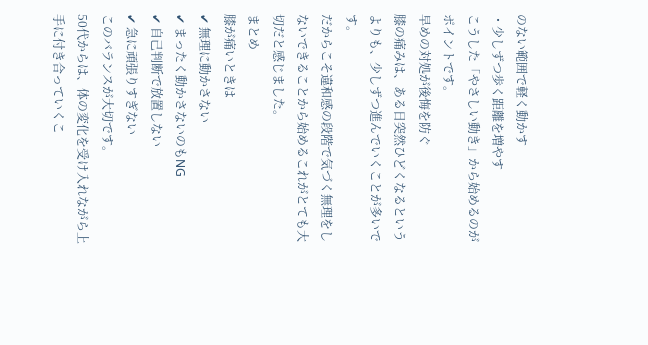のない範囲で軽く動かす
・少しずつ歩く距離を増やす
こうした「やさしい動き」から始めるのがポイントです。
早めの対処が後悔を防ぐ
膝の痛みは、ある日突然ひどくなるというよりも、少しずつ進んでいくことが多いです。
だからこそ違和感の段階で気づく無理をしないできることから始めるこれがとても大切だと感じました。
まとめ
膝が痛いときは
✔ 無理に動かさない
✔ まったく動かさないのもNG
✔ 自己判断で放置しない
✔ 急に頑張りすぎない
このバランスが大切です。
50代からは、体の変化を受け入れながら上手に付き合っていくこ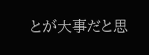とが大事だと思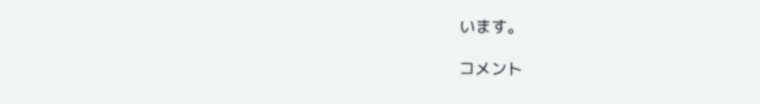います。

コメント